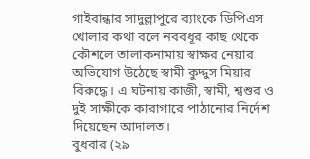গাইবান্ধার সাদুল্লাপুরে ব্যাংকে ডিপিএস খোলার কথা বলে নববধূর কাছ থেকে কৌশলে তালাকনামায় স্বাক্ষর নেয়ার অভিযোগ উঠেছে স্বামী কুদ্দুস মিয়ার বিরুদ্ধে। এ ঘটনায় কাজী, স্বামী, শ্বশুর ও দুই সাক্ষীকে কারাগারে পাঠানোর নির্দেশ দিয়েছেন আদালত।
বুধবার (২৯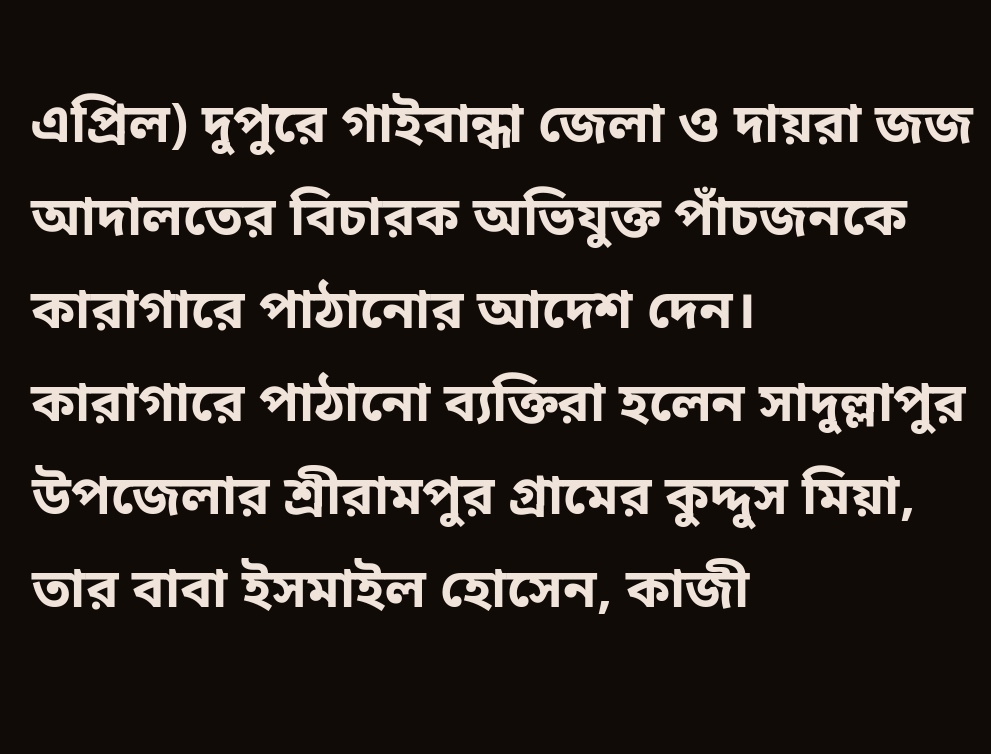এপ্রিল) দুপুরে গাইবান্ধা জেলা ও দায়রা জজ আদালতের বিচারক অভিযুক্ত পাঁচজনকে কারাগারে পাঠানোর আদেশ দেন।
কারাগারে পাঠানো ব্যক্তিরা হলেন সাদুল্লাপুর উপজেলার শ্রীরামপুর গ্রামের কুদ্দুস মিয়া, তার বাবা ইসমাইল হোসেন, কাজী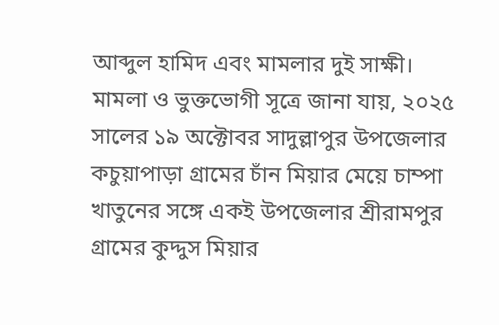আব্দুল হামিদ এবং মামলার দুই সাক্ষী।
মামলা ও ভুক্তভোগী সূত্রে জানা যায়, ২০২৫ সালের ১৯ অক্টোবর সাদুল্লাপুর উপজেলার কচুয়াপাড়া গ্রামের চাঁন মিয়ার মেয়ে চাম্পা খাতুনের সঙ্গে একই উপজেলার শ্রীরামপুর গ্রামের কুদ্দুস মিয়ার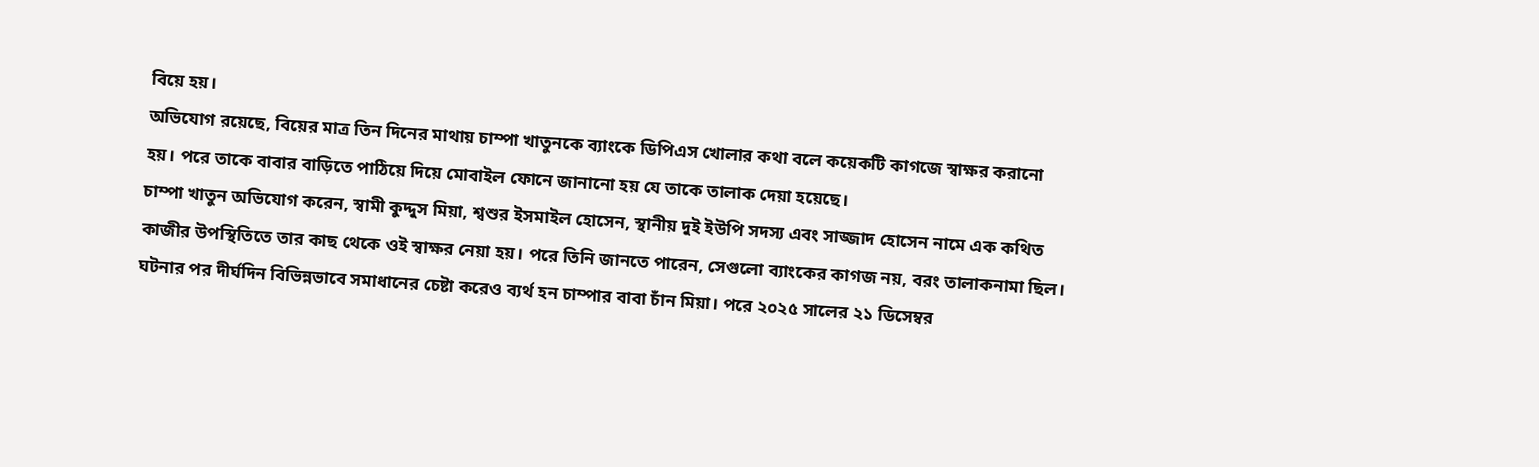বিয়ে হয়।
অভিযোগ রয়েছে, বিয়ের মাত্র তিন দিনের মাথায় চাম্পা খাতুনকে ব্যাংকে ডিপিএস খোলার কথা বলে কয়েকটি কাগজে স্বাক্ষর করানো হয়। পরে তাকে বাবার বাড়িতে পাঠিয়ে দিয়ে মোবাইল ফোনে জানানো হয় যে তাকে তালাক দেয়া হয়েছে।
চাম্পা খাতুন অভিযোগ করেন, স্বামী কুদ্দুস মিয়া, শ্বশুর ইসমাইল হোসেন, স্থানীয় দুই ইউপি সদস্য এবং সাজ্জাদ হোসেন নামে এক কথিত কাজীর উপস্থিতিতে তার কাছ থেকে ওই স্বাক্ষর নেয়া হয়। পরে তিনি জানতে পারেন, সেগুলো ব্যাংকের কাগজ নয়, বরং তালাকনামা ছিল।
ঘটনার পর দীর্ঘদিন বিভিন্নভাবে সমাধানের চেষ্টা করেও ব্যর্থ হন চাম্পার বাবা চাঁন মিয়া। পরে ২০২৫ সালের ২১ ডিসেম্বর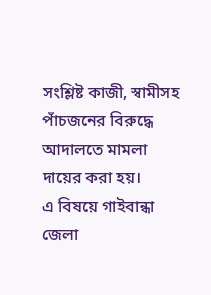সংশ্লিষ্ট কাজী, স্বামীসহ পাঁচজনের বিরুদ্ধে আদালতে মামলা দায়ের করা হয়।
এ বিষয়ে গাইবান্ধা জেলা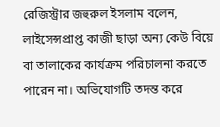রেজিস্ট্রার জহুরুল ইসলাম বলেন, লাইসেন্সপ্রাপ্ত কাজী ছাড়া অন্য কেউ বিয়ে বা তালাকের কার্যক্রম পরিচালনা করতে পারেন না। অভিযোগটি তদন্ত করে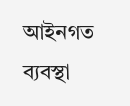আইনগত ব্যবস্থা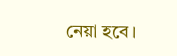নেয়া হবে।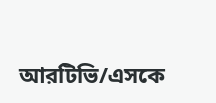আরটিভি/এসকে